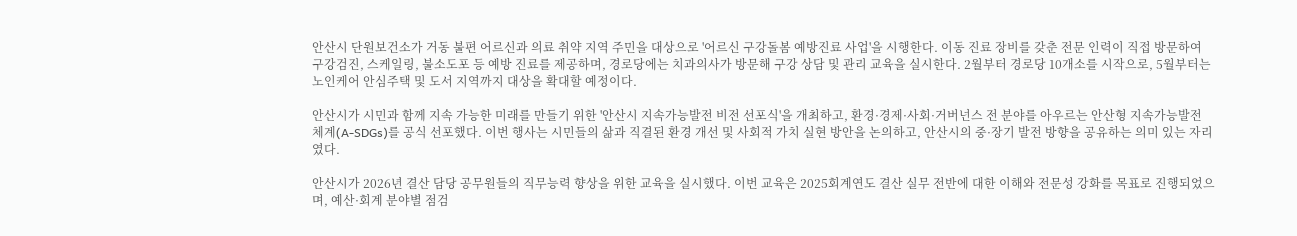안산시 단원보건소가 거동 불편 어르신과 의료 취약 지역 주민을 대상으로 '어르신 구강돌봄 예방진료 사업'을 시행한다. 이동 진료 장비를 갖춘 전문 인력이 직접 방문하여 구강검진, 스케일링, 불소도포 등 예방 진료를 제공하며, 경로당에는 치과의사가 방문해 구강 상담 및 관리 교육을 실시한다. 2월부터 경로당 10개소를 시작으로, 5월부터는 노인케어 안심주택 및 도서 지역까지 대상을 확대할 예정이다.

안산시가 시민과 함께 지속 가능한 미래를 만들기 위한 '안산시 지속가능발전 비전 선포식'을 개최하고, 환경·경제·사회·거버넌스 전 분야를 아우르는 안산형 지속가능발전 체계(A-SDGs)를 공식 선포했다. 이번 행사는 시민들의 삶과 직결된 환경 개선 및 사회적 가치 실현 방안을 논의하고, 안산시의 중·장기 발전 방향을 공유하는 의미 있는 자리였다.

안산시가 2026년 결산 담당 공무원들의 직무능력 향상을 위한 교육을 실시했다. 이번 교육은 2025회계연도 결산 실무 전반에 대한 이해와 전문성 강화를 목표로 진행되었으며, 예산·회계 분야별 점검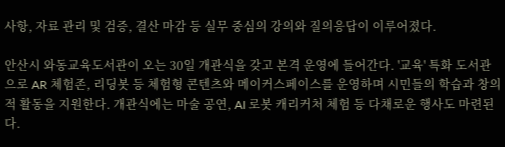사항, 자료 관리 및 검증, 결산 마감 등 실무 중심의 강의와 질의응답이 이루어졌다.

안산시 와동교육도서관이 오는 30일 개관식을 갖고 본격 운영에 들어간다. '교육' 특화 도서관으로 AR 체험존, 리딩봇 등 체험형 콘텐츠와 메이커스페이스를 운영하며 시민들의 학습과 창의적 활동을 지원한다. 개관식에는 마술 공연, AI 로봇 캐리커처 체험 등 다채로운 행사도 마련된다.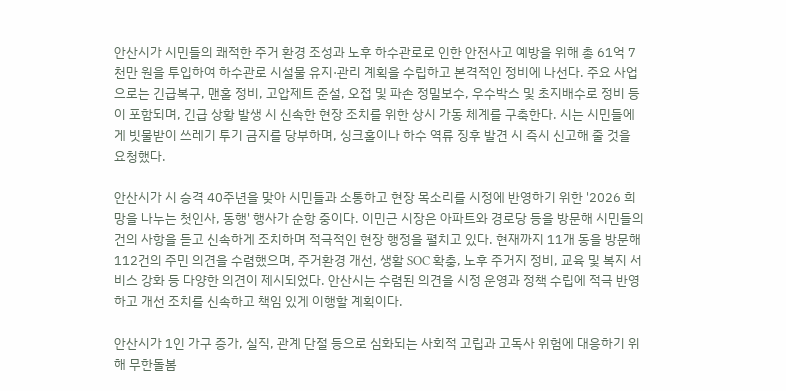안산시가 시민들의 쾌적한 주거 환경 조성과 노후 하수관로로 인한 안전사고 예방을 위해 총 61억 7천만 원을 투입하여 하수관로 시설물 유지·관리 계획을 수립하고 본격적인 정비에 나선다. 주요 사업으로는 긴급복구, 맨홀 정비, 고압제트 준설, 오접 및 파손 정밀보수, 우수박스 및 초지배수로 정비 등이 포함되며, 긴급 상황 발생 시 신속한 현장 조치를 위한 상시 가동 체계를 구축한다. 시는 시민들에게 빗물받이 쓰레기 투기 금지를 당부하며, 싱크홀이나 하수 역류 징후 발견 시 즉시 신고해 줄 것을 요청했다.

안산시가 시 승격 40주년을 맞아 시민들과 소통하고 현장 목소리를 시정에 반영하기 위한 '2026 희망을 나누는 첫인사, 동행' 행사가 순항 중이다. 이민근 시장은 아파트와 경로당 등을 방문해 시민들의 건의 사항을 듣고 신속하게 조치하며 적극적인 현장 행정을 펼치고 있다. 현재까지 11개 동을 방문해 112건의 주민 의견을 수렴했으며, 주거환경 개선, 생활 SOC 확충, 노후 주거지 정비, 교육 및 복지 서비스 강화 등 다양한 의견이 제시되었다. 안산시는 수렴된 의견을 시정 운영과 정책 수립에 적극 반영하고 개선 조치를 신속하고 책임 있게 이행할 계획이다.

안산시가 1인 가구 증가, 실직, 관계 단절 등으로 심화되는 사회적 고립과 고독사 위험에 대응하기 위해 무한돌봄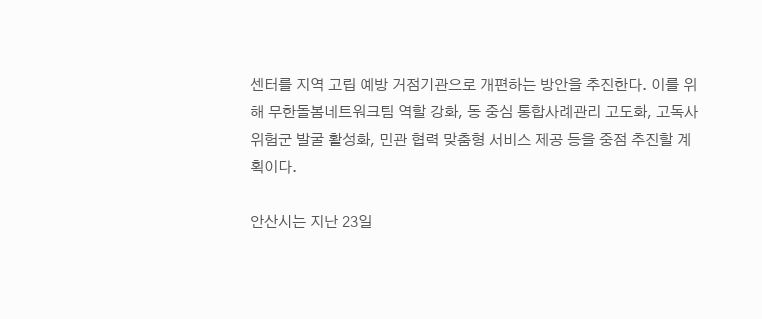센터를 지역 고립 예방 거점기관으로 개편하는 방안을 추진한다. 이를 위해 무한돌봄네트워크팀 역할 강화, 동 중심 통합사례관리 고도화, 고독사 위험군 발굴 활성화, 민관 협력 맞춤형 서비스 제공 등을 중점 추진할 계획이다.

안산시는 지난 23일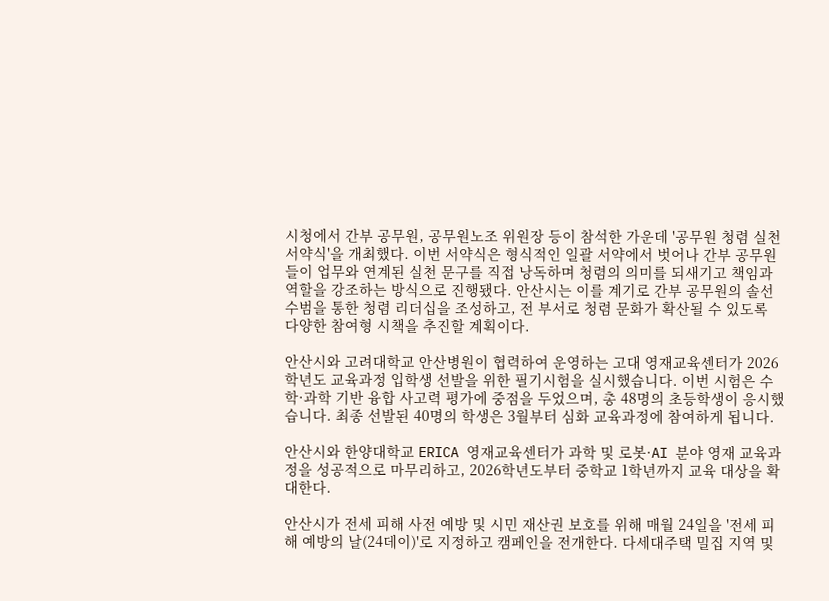시청에서 간부 공무원, 공무원노조 위원장 등이 참석한 가운데 '공무원 청렴 실천 서약식'을 개최했다. 이번 서약식은 형식적인 일괄 서약에서 벗어나 간부 공무원들이 업무와 연계된 실천 문구를 직접 낭독하며 청렴의 의미를 되새기고 책임과 역할을 강조하는 방식으로 진행됐다. 안산시는 이를 계기로 간부 공무원의 솔선수범을 통한 청렴 리더십을 조성하고, 전 부서로 청렴 문화가 확산될 수 있도록 다양한 참여형 시책을 추진할 계획이다.

안산시와 고려대학교 안산병원이 협력하여 운영하는 고대 영재교육센터가 2026학년도 교육과정 입학생 선발을 위한 필기시험을 실시했습니다. 이번 시험은 수학·과학 기반 융합 사고력 평가에 중점을 두었으며, 총 48명의 초등학생이 응시했습니다. 최종 선발된 40명의 학생은 3월부터 심화 교육과정에 참여하게 됩니다.

안산시와 한양대학교 ERICA 영재교육센터가 과학 및 로봇·AI 분야 영재 교육과정을 성공적으로 마무리하고, 2026학년도부터 중학교 1학년까지 교육 대상을 확대한다.

안산시가 전세 피해 사전 예방 및 시민 재산권 보호를 위해 매월 24일을 '전세 피해 예방의 날(24데이)'로 지정하고 캠페인을 전개한다. 다세대주택 밀집 지역 및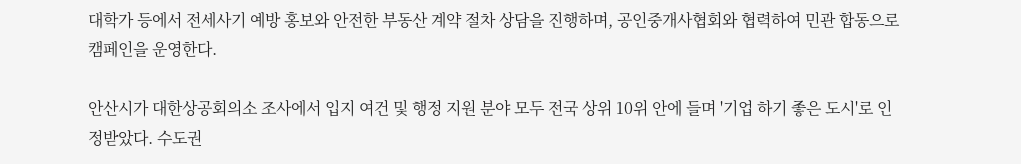대학가 등에서 전세사기 예방 홍보와 안전한 부동산 계약 절차 상담을 진행하며, 공인중개사협회와 협력하여 민관 합동으로 캠페인을 운영한다.

안산시가 대한상공회의소 조사에서 입지 여건 및 행정 지원 분야 모두 전국 상위 10위 안에 들며 '기업 하기 좋은 도시'로 인정받았다. 수도권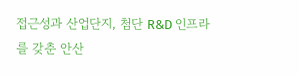접근성과 산업단지, 첨단 R&D 인프라를 갖춘 안산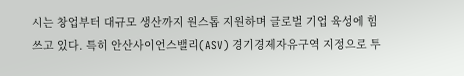시는 창업부터 대규모 생산까지 원스톱 지원하며 글로벌 기업 육성에 힘쓰고 있다. 특히 안산사이언스밸리(ASV) 경기경제자유구역 지정으로 투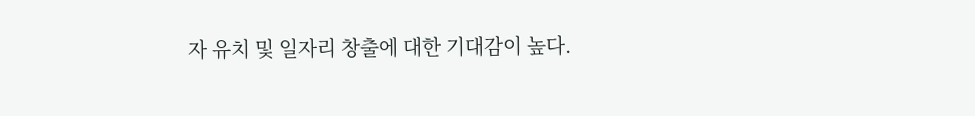자 유치 및 일자리 창출에 대한 기대감이 높다.